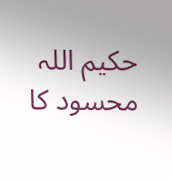حکیم اللہ محسود کا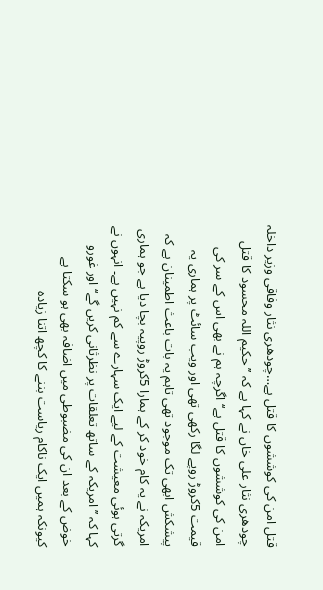قتل امن کی کوششوں کا قتل ہے…چودھری نثار وفاقی وزیر داخلہ چودھری نثار علی خاں نے کہا ہے کہ ’’حکیم اللہ محسود کا قتل امن کی کوششوں کا قتل ہے‘‘ اگرچہ ہم نے بھی اس کے سر کی قیمت 5کروڑ روپے لگا رکھی تھی اور ویب سائٹ پر ہماری یہ پیشکش ابھی تک موجود تھی تاہم یہ بات باعث اطمینان ہے کہ امریکہ نے یہ کام خود کر کے ہمارا 5کروڑ روپیہ بچا دیا ہے جو ہماری گرتی ہوئی معیشت کے لیے ایک سہارے سے کم نہیں ہے۔ انہوں نے کہا کہ ’’امریکہ کے ساتھ تعلقات پر نظرثانی کریں گے‘‘ اور غورو خوض کے بعد ان کی مضبوطی میں اضافہ بھی ہو سکتا ہے کیونکہ ہمیں ایک ناکام ریاست بننے کا کچھ اتنا زیادہ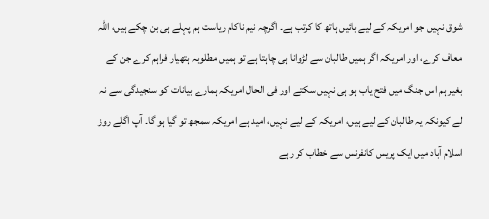شوق نہیں جو امریکہ کے لیے بائیں ہاتھ کا کرتب ہے۔ اگرچہ نیم ناکام ریاست ہم پہلے ہی بن چکے ہیں، اللہ معاف کرے، اور امریکہ اگر ہمیں طالبان سے لڑوانا ہی چاہتا ہے تو ہمیں مطلوبہ ہتھیار فراہم کرے جن کے بغیر ہم اس جنگ میں فتح یاب ہو ہی نہیں سکتے اور فی الحال امریکہ ہمارے بیانات کو سنجیدگی سے نہ لے کیونکہ یہ طالبان کے لیے ہیں، امریکہ کے لیے نہیں، امید ہے امریکہ سمجھ تو گیا ہو گا۔ آپ اگلے روز اسلام آباد میں ایک پریس کانفرنس سے خطاب کر رہے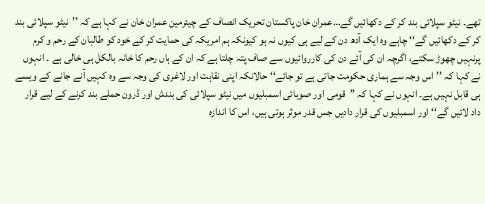تھے۔ نیٹو سپلائی بند کر کے دکھائیں گے…عمران خان پاکستان تحریک انصاف کے چیئرمین عمران خان نے کہا ہے کہ ’’نیٹو سپلائی بند کر کے دکھائیں گے‘‘ چاہے وہ ایک آدھ دن کے لیے ہی کیوں نہ ہو کیونکہ ہم امریکہ کی حمایت کر کے خود کو طالبان کے رحم و کرم پرنہیں چھوڑ سکتے، اگرچہ ان کی آئے دن کی کارروائیوں سے صاف پتہ چلتا ہے کہ ان کے ہاں رحم کا خانہ بالکل ہی خالی ہے ۔ انہوں نے کہا کہ ’’اس وجہ سے ہماری حکومت جاتی ہے تو جائے‘‘ حالانکہ اپنی نقاہت اور لاغری کی وجہ سے وہ کہیں آنے جانے کے ویسے ہی قابل نہیں ہے۔ انہوں نے کہا کہ ’’قومی اور صوبائی اسمبلیوں میں نیٹو سپلائی کی بندش اور ڈرون حملے بند کرنے کے لیے قرار داد لائیں گے‘‘ اور اسمبلیوں کی قرار دادیں جس قدر موثر ہوتی ہیں، اس کا اندازہ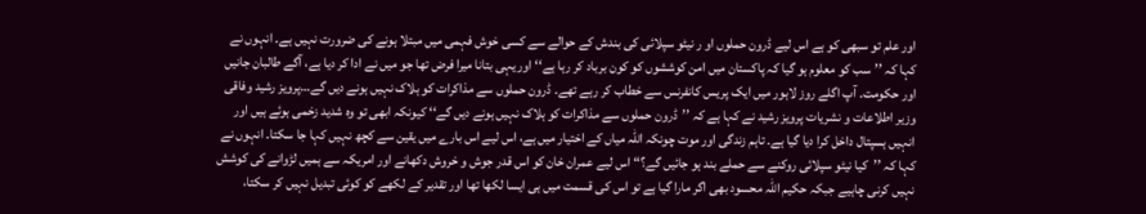اور علم تو سبھی کو ہے اس لیے ڈرون حملوں او ر نیٹو سپلائی کی بندش کے حوالے سے کسی خوش فہمی میں مبتلا ہونے کی ضرورت نہیں ہے۔ انہوں نے کہا کہ ’’سب کو معلوم ہو گیا کہ پاکستان میں امن کوششوں کو کون برباد کر رہا ہے‘‘ اور یہی بتانا میرا فرض تھا جو میں نے ادا کر دیا ہے، آگے طالبان جانیں اور حکومت۔ آپ اگلے روز لاہور میں ایک پریس کانفرنس سے خطاب کر رہے تھے۔ ڈرون حملوں سے مذاکرات کو ہلاک نہیں ہونے دیں گے…پرویز رشید وفاقی وزیر اطلاعات و نشریات پرویز رشید نے کہا ہے کہ ’’ڈرون حملوں سے مذاکرات کو ہلاک نہیں ہونے دیں گے‘‘ کیونکہ ابھی تو وہ شدید زخمی ہوئے ہیں اور انہیں ہسپتال داخل کرا دیا گیا ہے۔ تاہم زندگی اور موت چونکہ اللہ میاں کے اختیار میں ہے، اس لیے اس بارے میں یقین سے کچھ نہیں کہا جا سکتا۔ انہوں نے کہا کہ ’’کیا نیٹو سپلائی روکنے سے حملے بند ہو جائیں گے؟‘‘ اس لیے عمران خان کو اس قدر جوش و خروش دکھانے اور امریکہ سے ہمیں لڑوانے کی کوشش نہیں کرنی چاہیے جبکہ حکیم اللہ محسود بھی اگر مارا گیا ہے تو اس کی قسمت میں ہی ایسا لکھا تھا اور تقدیر کے لکھے کو کوئی تبدیل نہیں کر سکتا،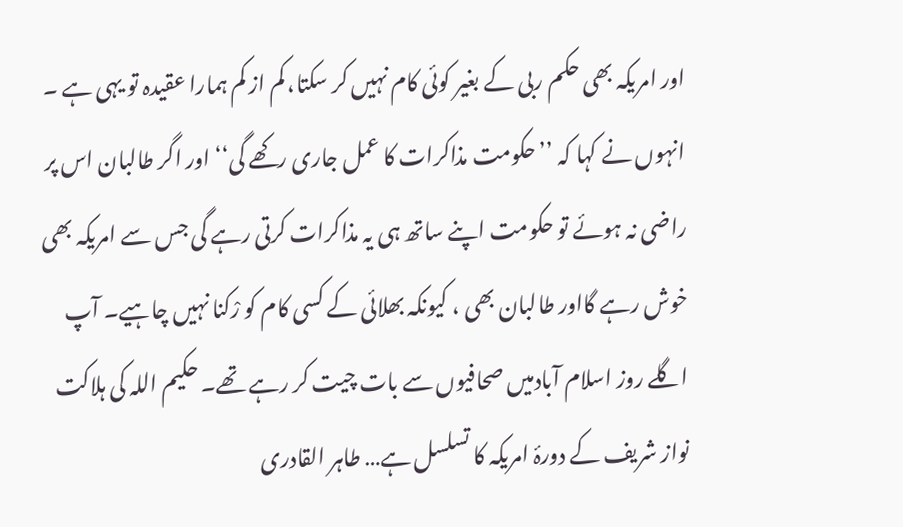اور امریکہ بھی حکم ربی کے بغیر کوئی کام نہیں کر سکتا، کم از کم ہمارا عقیدہ تو یہی ہے ۔ انہوں نے کہا کہ ’’حکومت مذاکرات کا عمل جاری رکھے گی‘‘ اور اگر طالبان اس پر راضی نہ ہوئے تو حکومت اپنے ساتھ ہی یہ مذاکرات کرتی رہے گی جس سے امریکہ بھی خوش رہے گااور طالبان بھی ، کیونکہ بھلائی کے کسی کام کو رْکنا نہیں چاہیے۔ آپ اگلے روز اسلام آبادمیں صحافیوں سے بات چیت کر رہے تھے۔ حکیم اللہ کی ہلاکت نواز شریف کے دورۂ امریکہ کا تسلسل ہے… طاہر القادری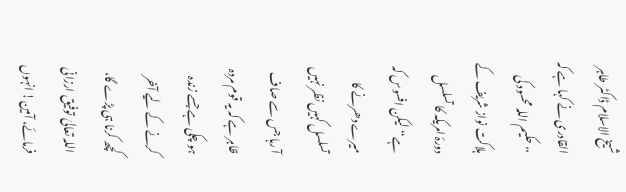شیخ الاسلام ڈاکٹر طاہر القادری نے کہا ہے کہ ’’حکیم اللہ محسود کی ہلاکت نواز شریف کے دورۂ امریکہ کا تسلسل ہے‘‘ لیکن افسوس کہ میرے دھرنے کا تسلسل کہیں نظر نہیں آ رہا جس سے صاف ظاہر ہے کہ یہ قوم مردہ ہو چکی ہے جسے زندہ کرنے کے لیے آخر کچھ کرنا ہی پڑے گا، اللہ تعالیٰ توفیق ارزانی فرمائے، آمین! انہوں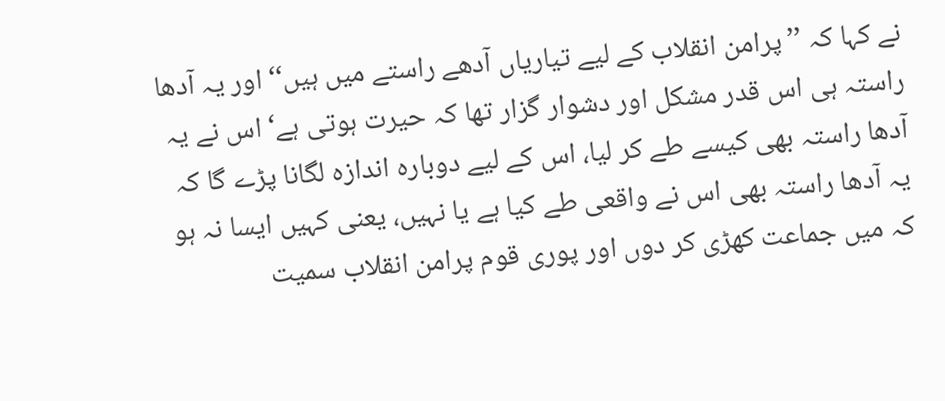نے کہا کہ ’’پرامن انقلاب کے لیے تیاریاں آدھے راستے میں ہیں‘‘ اور یہ آدھا راستہ ہی اس قدر مشکل اور دشوار گزار تھا کہ حیرت ہوتی ہے‘ اس نے یہ آدھا راستہ بھی کیسے طے کر لیا، اس کے لیے دوبارہ اندازہ لگانا پڑے گا کہ یہ آدھا راستہ بھی اس نے واقعی طے کیا ہے یا نہیں، یعنی کہیں ایسا نہ ہو کہ میں جماعت کھڑی کر دوں اور پوری قوم پرامن انقلاب سمیت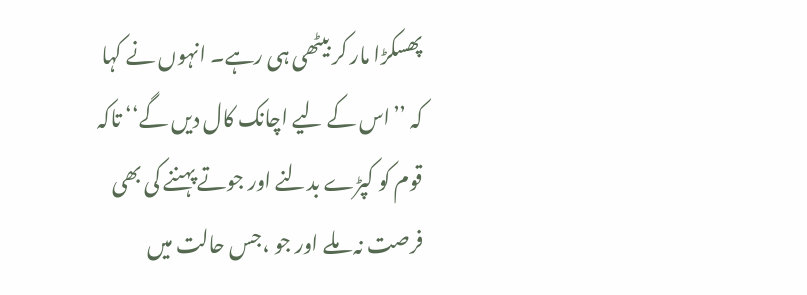پھسکڑا مار کر بیٹھی ہی رہے۔ انہوں نے کہا کہ ’’اس کے لیے اچانک کال دیں گے‘‘ تاکہ قوم کو کپڑے بدلنے اور جوتے پہننے کی بھی فرصت نہ ملے اور جو ،جس حالت میں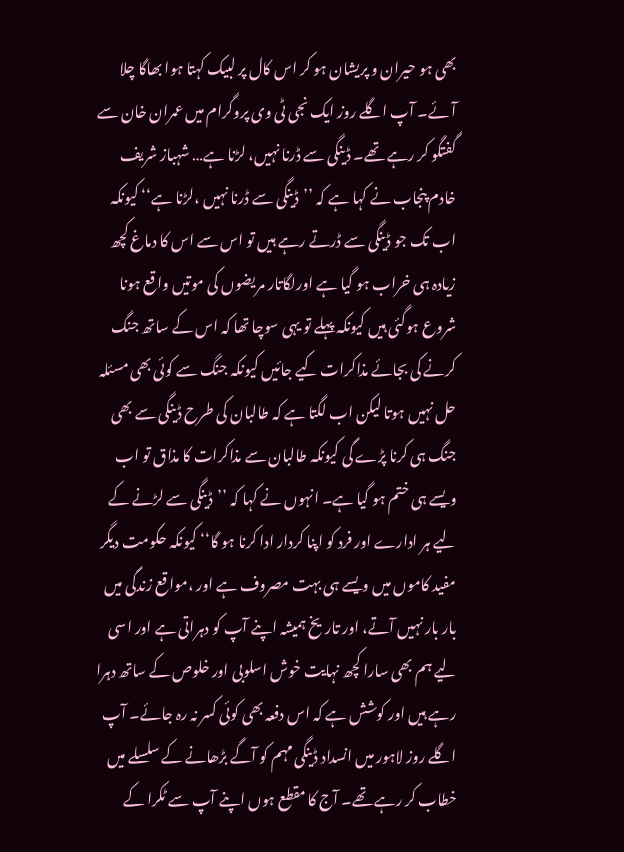بھی ہو حیران و پریشان ہو کر اس کال پر لبیک کہتا ہوا بھاگا چلا آئے۔ آپ اگلے روز ایک نجی ٹی وی پروگرام میں عمران خان سے گفتگو کر رہے تھے۔ ڈینگی سے ڈرنا نہیں، لڑنا ہے… شہباز شریف خادم پنجاب نے کہا ہے کہ ’’ڈینگی سے ڈرنا نہیں ،لڑنا ہے‘‘ کیونکہ اب تک جو ڈینگی سے ڈرتے رہے ہیں تو اس سے اس کا دماغ کچھ زیادہ ہی خراب ہو گیا ہے اورلگاتار مریضوں کی موتیں واقع ہونا شروع ہوگئی ہیں کیونکہ پہلے تو یہی سوچا تھا کہ اس کے ساتھ جنگ کرنے کی بجائے مذاکرات کیے جائیں کیونکہ جنگ سے کوئی بھی مسئلہ حل نہیں ہوتا لیکن اب لگتا ہے کہ طالبان کی طرح ڈینگی سے بھی جنگ ہی کرنا پڑے گی کیونکہ طالبان سے مذاکرات کا مذاق تو اب ویسے ہی ختم ہو گیا ہے۔ انہوں نے کہا کہ ’’ڈینگی سے لڑنے کے لیے ہر ادارے اور فرد کو اپنا کردار ادا کرنا ہو گا‘‘ کیونکہ حکومت دیگر مفید کاموں میں ویسے ہی بہت مصروف ہے اور ،مواقع زندگی میں بار بار نہیں آتے، اور تاریخ ہمیشہ اپنے آپ کو دہراتی ہے اور اسی لیے ہم بھی سارا کچھ نہایت خوش اسلوبی اور خلوص کے ساتھ دہرا رہے ہیں اور کوشش ہے کہ اس دفعہ بھی کوئی کسر نہ رہ جائے۔ آپ اگلے روز لاہور میں انسداد ڈینگی مہم کو آگے بڑھانے کے سلسلے میں خطاب کر رہے تھے۔ آج کا مقطع ہوں اپنے آپ سے ٹکرا کے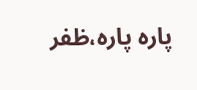پارہ پارہ،ظفر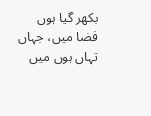بکھر گیا ہوں فضا میں، جہاں تہاں ہوں میں